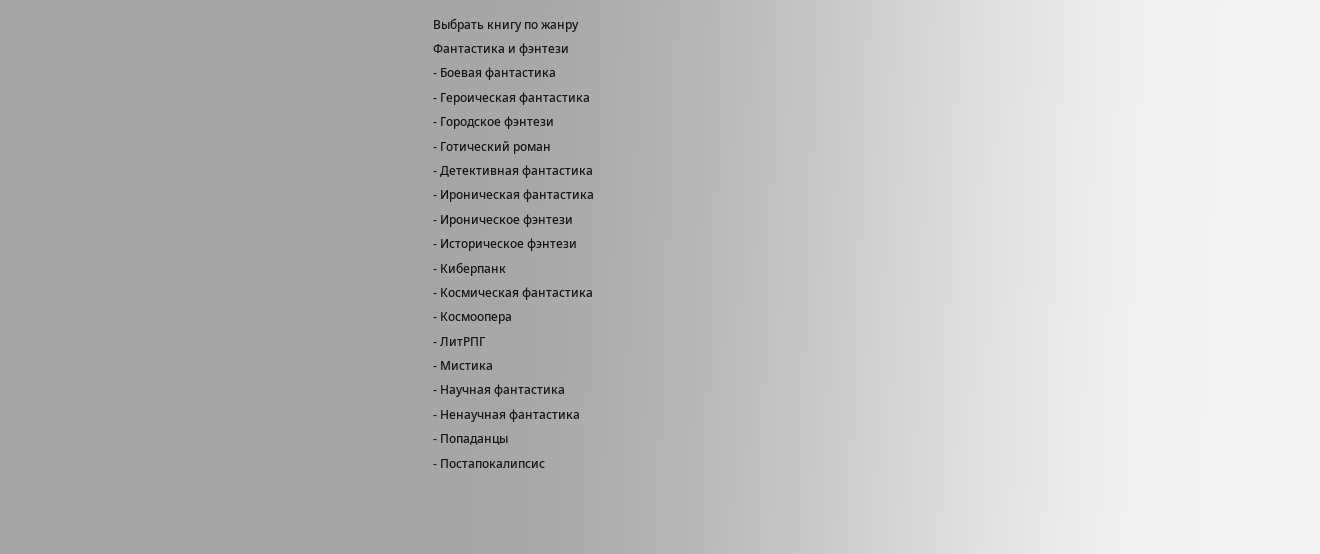Выбрать книгу по жанру
Фантастика и фэнтези
- Боевая фантастика
- Героическая фантастика
- Городское фэнтези
- Готический роман
- Детективная фантастика
- Ироническая фантастика
- Ироническое фэнтези
- Историческое фэнтези
- Киберпанк
- Космическая фантастика
- Космоопера
- ЛитРПГ
- Мистика
- Научная фантастика
- Ненаучная фантастика
- Попаданцы
- Постапокалипсис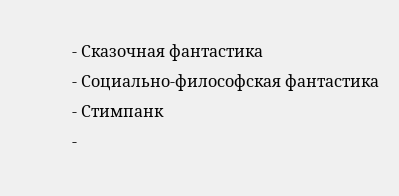- Сказочная фантастика
- Социально-философская фантастика
- Стимпанк
-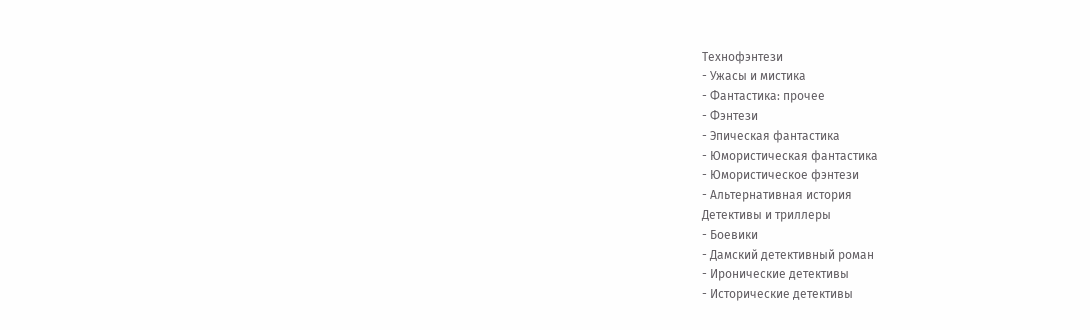Технофэнтези
- Ужасы и мистика
- Фантастика: прочее
- Фэнтези
- Эпическая фантастика
- Юмористическая фантастика
- Юмористическое фэнтези
- Альтернативная история
Детективы и триллеры
- Боевики
- Дамский детективный роман
- Иронические детективы
- Исторические детективы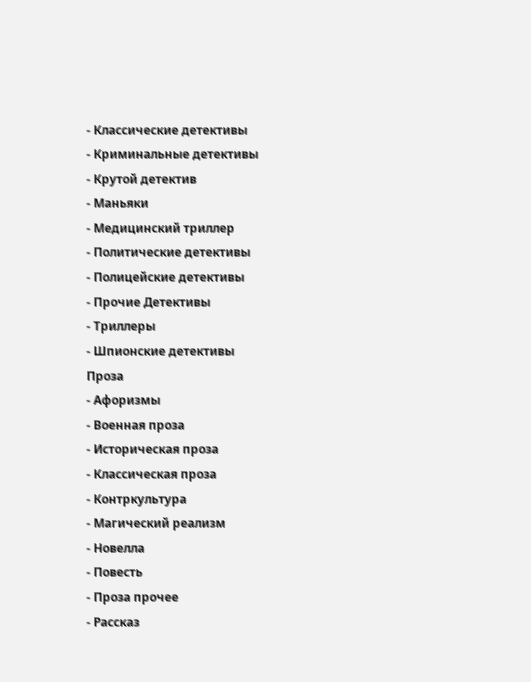- Классические детективы
- Криминальные детективы
- Крутой детектив
- Маньяки
- Медицинский триллер
- Политические детективы
- Полицейские детективы
- Прочие Детективы
- Триллеры
- Шпионские детективы
Проза
- Афоризмы
- Военная проза
- Историческая проза
- Классическая проза
- Контркультура
- Магический реализм
- Новелла
- Повесть
- Проза прочее
- Рассказ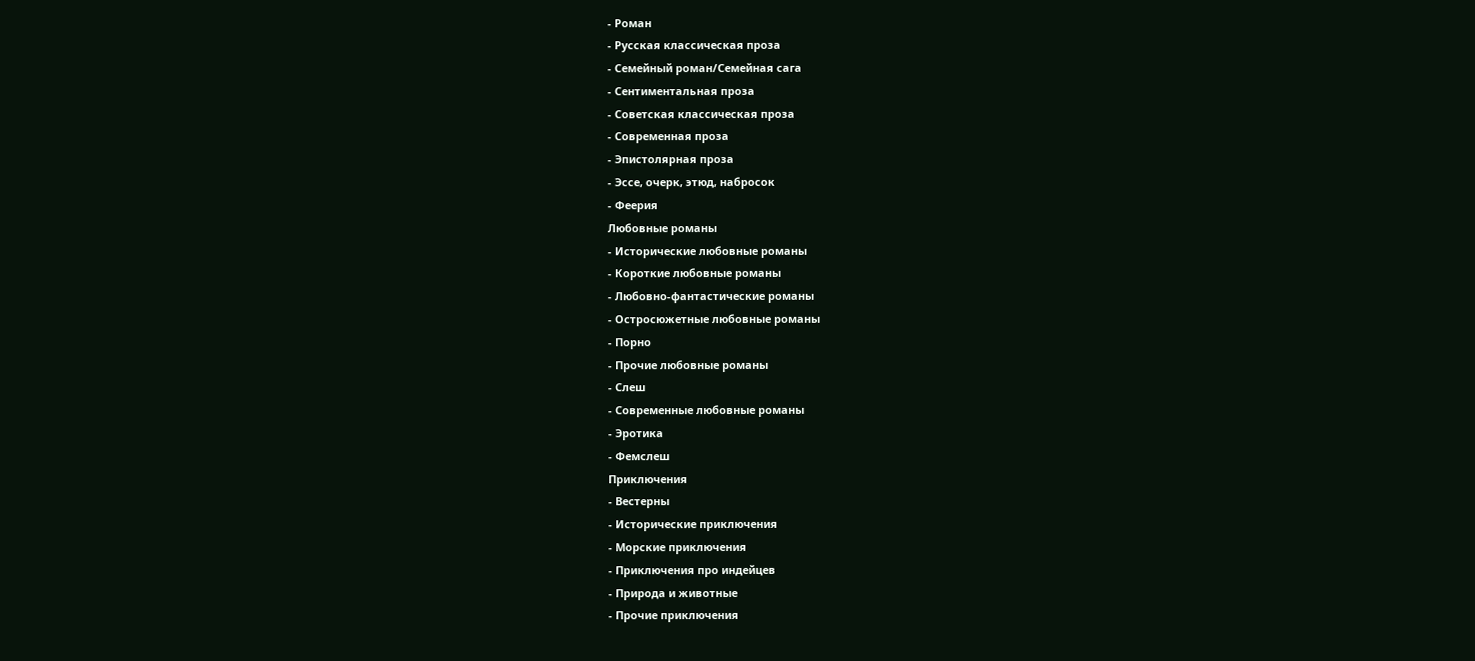- Роман
- Русская классическая проза
- Семейный роман/Семейная сага
- Сентиментальная проза
- Советская классическая проза
- Современная проза
- Эпистолярная проза
- Эссе, очерк, этюд, набросок
- Феерия
Любовные романы
- Исторические любовные романы
- Короткие любовные романы
- Любовно-фантастические романы
- Остросюжетные любовные романы
- Порно
- Прочие любовные романы
- Слеш
- Современные любовные романы
- Эротика
- Фемслеш
Приключения
- Вестерны
- Исторические приключения
- Морские приключения
- Приключения про индейцев
- Природа и животные
- Прочие приключения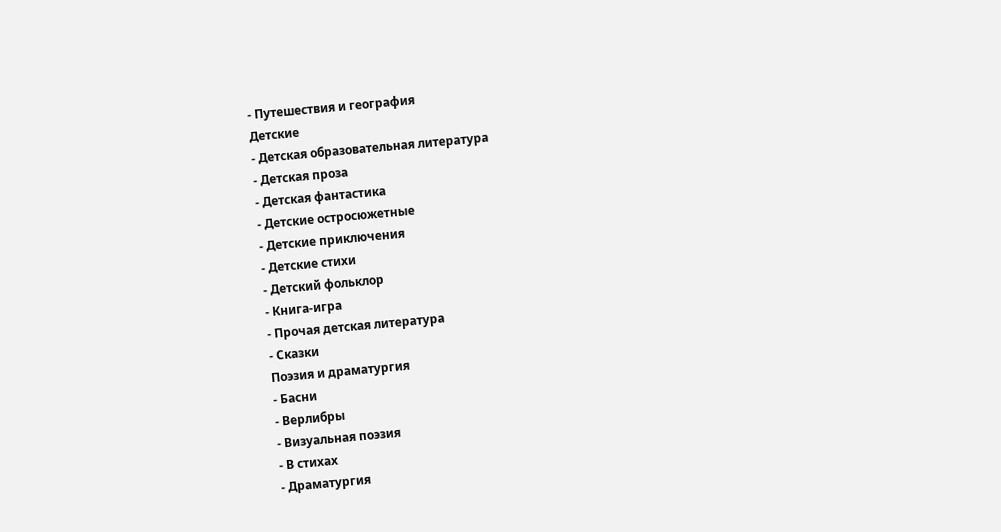- Путешествия и география
Детские
- Детская образовательная литература
- Детская проза
- Детская фантастика
- Детские остросюжетные
- Детские приключения
- Детские стихи
- Детский фольклор
- Книга-игра
- Прочая детская литература
- Сказки
Поэзия и драматургия
- Басни
- Верлибры
- Визуальная поэзия
- В стихах
- Драматургия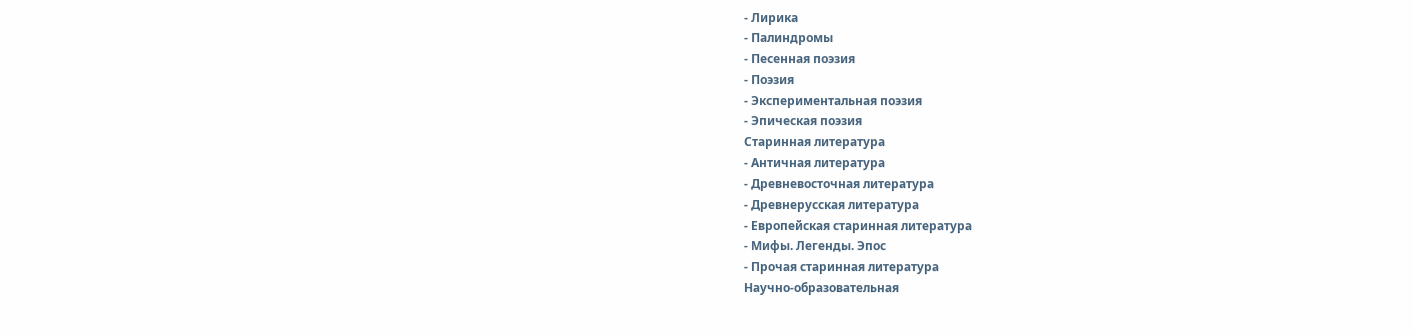- Лирика
- Палиндромы
- Песенная поэзия
- Поэзия
- Экспериментальная поэзия
- Эпическая поэзия
Старинная литература
- Античная литература
- Древневосточная литература
- Древнерусская литература
- Европейская старинная литература
- Мифы. Легенды. Эпос
- Прочая старинная литература
Научно-образовательная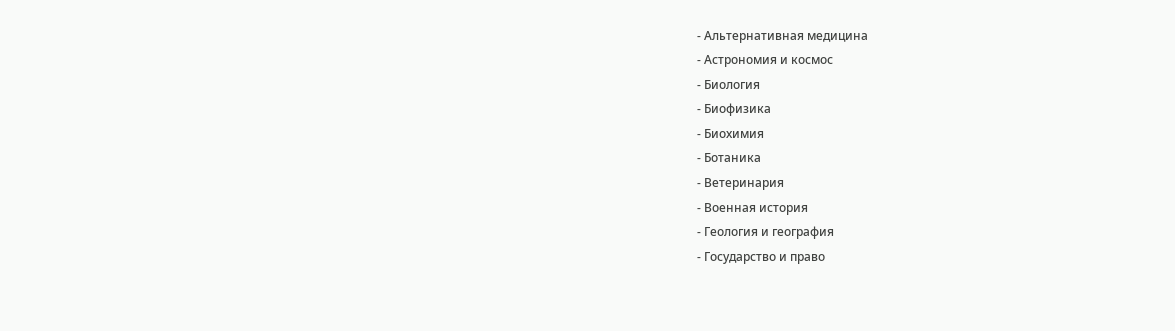- Альтернативная медицина
- Астрономия и космос
- Биология
- Биофизика
- Биохимия
- Ботаника
- Ветеринария
- Военная история
- Геология и география
- Государство и право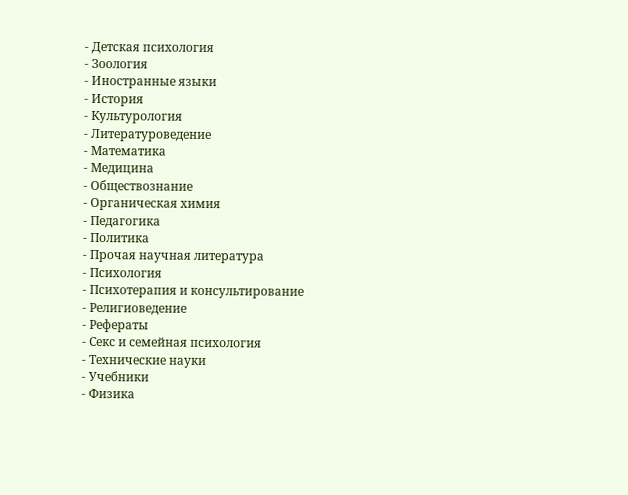- Детская психология
- Зоология
- Иностранные языки
- История
- Культурология
- Литературоведение
- Математика
- Медицина
- Обществознание
- Органическая химия
- Педагогика
- Политика
- Прочая научная литература
- Психология
- Психотерапия и консультирование
- Религиоведение
- Рефераты
- Секс и семейная психология
- Технические науки
- Учебники
- Физика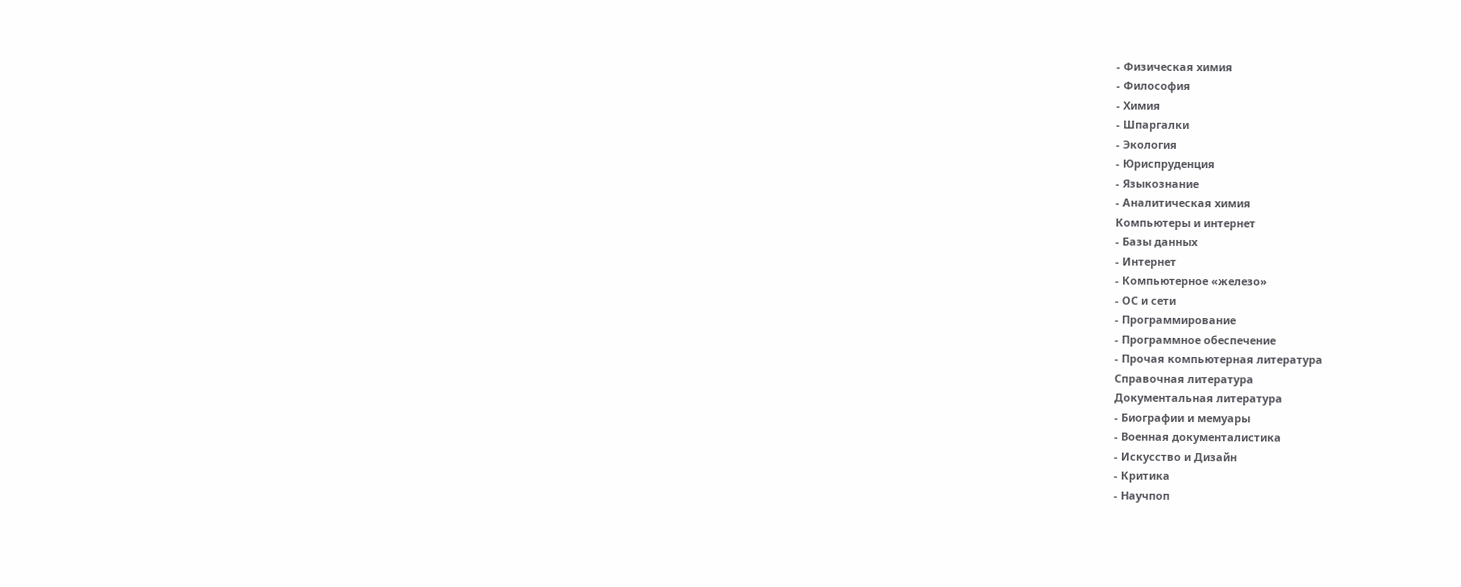- Физическая химия
- Философия
- Химия
- Шпаргалки
- Экология
- Юриспруденция
- Языкознание
- Аналитическая химия
Компьютеры и интернет
- Базы данных
- Интернет
- Компьютерное «железо»
- ОС и сети
- Программирование
- Программное обеспечение
- Прочая компьютерная литература
Справочная литература
Документальная литература
- Биографии и мемуары
- Военная документалистика
- Искусство и Дизайн
- Критика
- Научпоп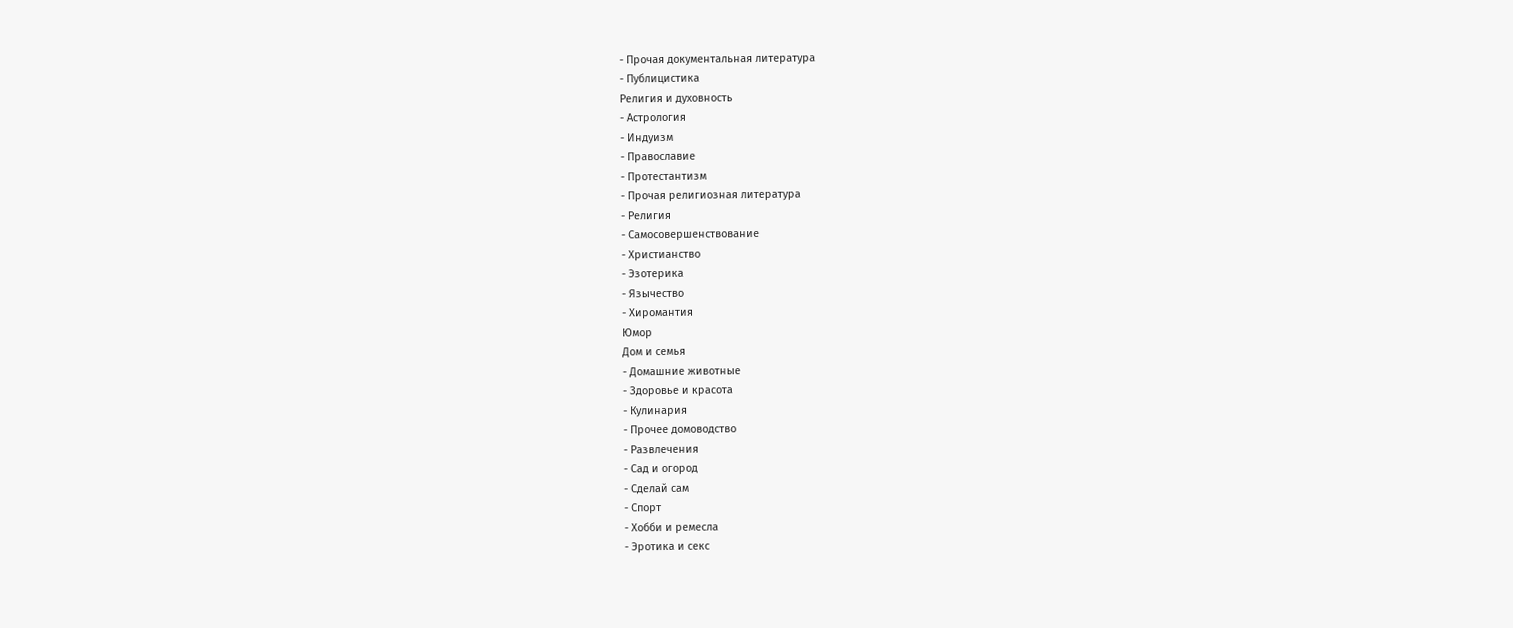- Прочая документальная литература
- Публицистика
Религия и духовность
- Астрология
- Индуизм
- Православие
- Протестантизм
- Прочая религиозная литература
- Религия
- Самосовершенствование
- Христианство
- Эзотерика
- Язычество
- Хиромантия
Юмор
Дом и семья
- Домашние животные
- Здоровье и красота
- Кулинария
- Прочее домоводство
- Развлечения
- Сад и огород
- Сделай сам
- Спорт
- Хобби и ремесла
- Эротика и секс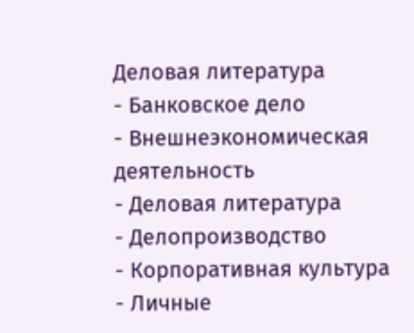Деловая литература
- Банковское дело
- Внешнеэкономическая деятельность
- Деловая литература
- Делопроизводство
- Корпоративная культура
- Личные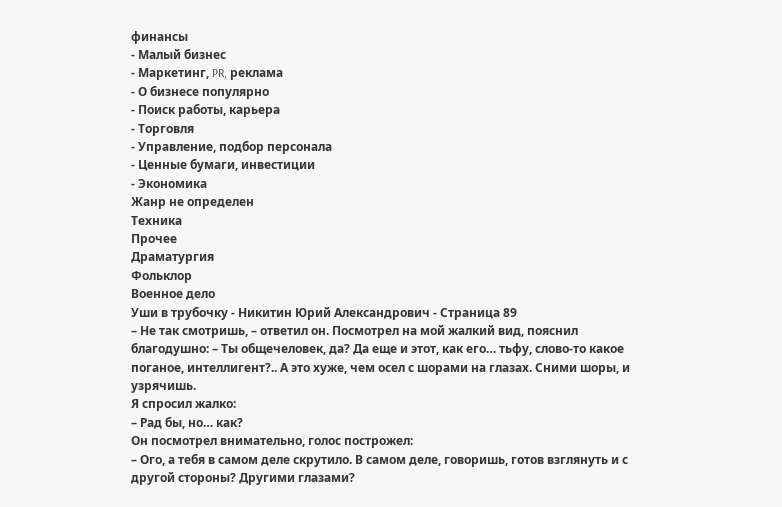финансы
- Малый бизнес
- Маркетинг, PR, реклама
- О бизнесе популярно
- Поиск работы, карьера
- Торговля
- Управление, подбор персонала
- Ценные бумаги, инвестиции
- Экономика
Жанр не определен
Техника
Прочее
Драматургия
Фольклор
Военное дело
Уши в трубочку - Никитин Юрий Александрович - Страница 89
– Не так смотришь, – ответил он. Посмотрел на мой жалкий вид, пояснил благодушно: – Ты общечеловек, да? Да еще и этот, как его… тьфу, слово-то какое поганое, интеллигент?.. А это хуже, чем осел с шорами на глазах. Сними шоры, и узрячишь.
Я спросил жалко:
– Рад бы, но… как?
Он посмотрел внимательно, голос построжел:
– Ого, а тебя в самом деле скрутило. В самом деле, говоришь, готов взглянуть и с другой стороны? Другими глазами?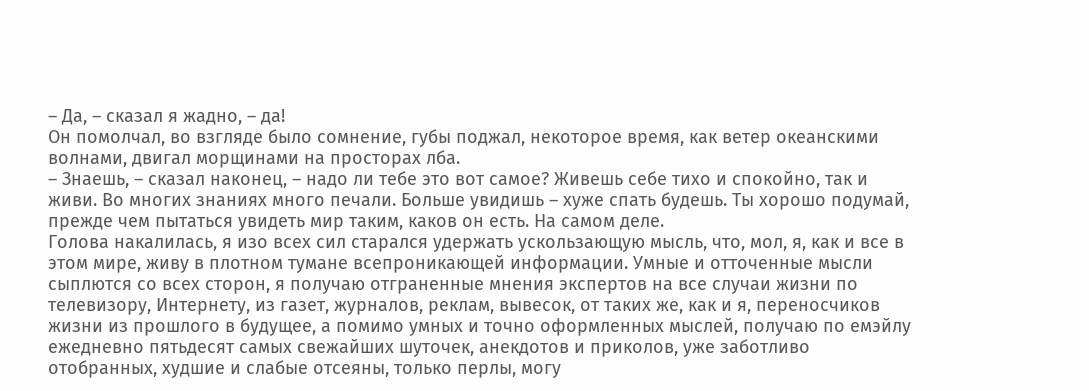– Да, – сказал я жадно, – да!
Он помолчал, во взгляде было сомнение, губы поджал, некоторое время, как ветер океанскими волнами, двигал морщинами на просторах лба.
– Знаешь, – сказал наконец, – надо ли тебе это вот самое? Живешь себе тихо и спокойно, так и живи. Во многих знаниях много печали. Больше увидишь – хуже спать будешь. Ты хорошо подумай, прежде чем пытаться увидеть мир таким, каков он есть. На самом деле.
Голова накалилась, я изо всех сил старался удержать ускользающую мысль, что, мол, я, как и все в этом мире, живу в плотном тумане всепроникающей информации. Умные и отточенные мысли сыплются со всех сторон, я получаю отграненные мнения экспертов на все случаи жизни по телевизору, Интернету, из газет, журналов, реклам, вывесок, от таких же, как и я, переносчиков жизни из прошлого в будущее, а помимо умных и точно оформленных мыслей, получаю по емэйлу ежедневно пятьдесят самых свежайших шуточек, анекдотов и приколов, уже заботливо отобранных, худшие и слабые отсеяны, только перлы, могу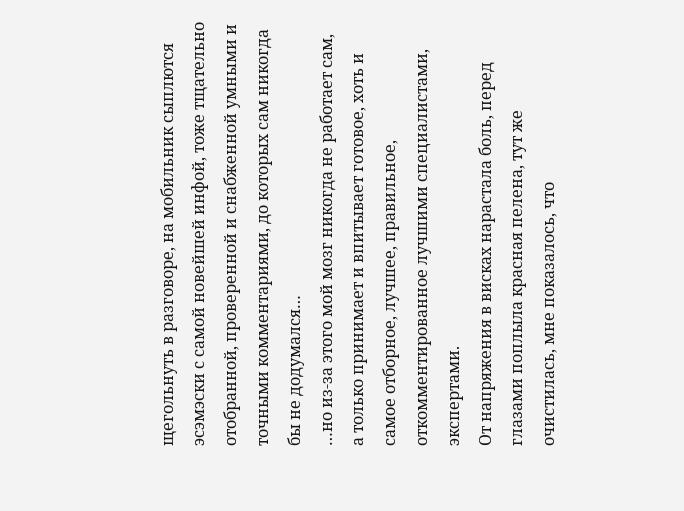щегольнуть в разговоре, на мобильник сыплются эсэмэски с самой новейшей инфой, тоже тщательно отобранной, проверенной и снабженной умными и точными комментариями, до которых сам никогда бы не додумался…
…но из-за этого мой мозг никогда не работает сам, а только принимает и впитывает готовое, хоть и самое отборное, лучшее, правильное, откомментированное лучшими специалистами, экспертами.
От напряжения в висках нарастала боль, перед глазами поплыла красная пелена, тут же очистилась, мне показалось, что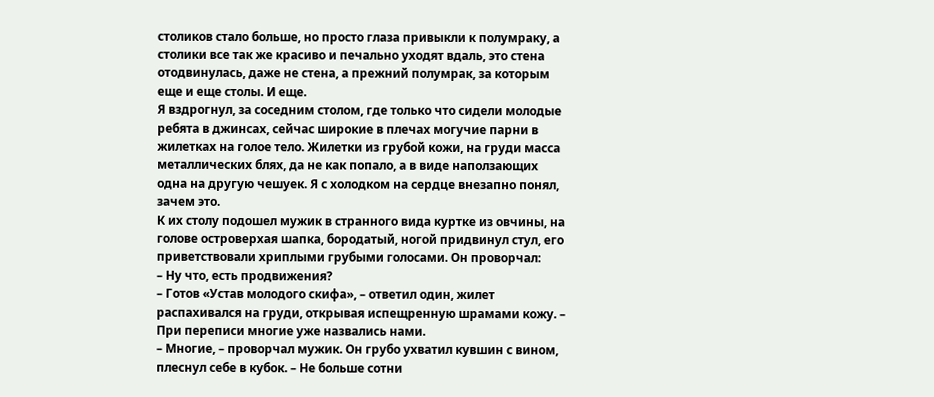столиков стало больше, но просто глаза привыкли к полумраку, а столики все так же красиво и печально уходят вдаль, это стена отодвинулась, даже не стена, а прежний полумрак, за которым еще и еще столы. И еще.
Я вздрогнул, за соседним столом, где только что сидели молодые ребята в джинсах, сейчас широкие в плечах могучие парни в жилетках на голое тело. Жилетки из грубой кожи, на груди масса металлических блях, да не как попало, а в виде наползающих одна на другую чешуек. Я с холодком на сердце внезапно понял, зачем это.
К их столу подошел мужик в странного вида куртке из овчины, на голове островерхая шапка, бородатый, ногой придвинул стул, его приветствовали хриплыми грубыми голосами. Он проворчал:
– Ну что, есть продвижения?
– Готов «Устав молодого скифа», – ответил один, жилет распахивался на груди, открывая испещренную шрамами кожу. – При переписи многие уже назвались нами.
– Многие, – проворчал мужик. Он грубо ухватил кувшин с вином, плеснул себе в кубок. – Не больше сотни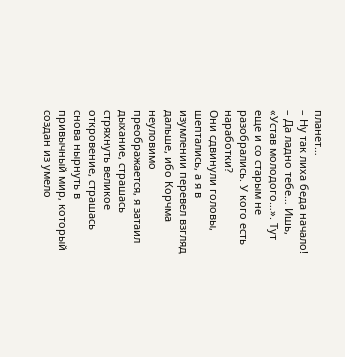планет…
– Ну так лиха беда начало!
– Да ладно тебе… Ишь, «Устав молодого…». Тут еще и со старым не разобрались. У кого есть наработки?
Они сдвинули головы, шептались, а я в изумлении перевел взгляд дальше, ибо Корчма неуловимо преображается, я затаил дыхание, страшась стряхнуть великое откровение, страшась снова нырнуть в привычный мир, который создан из умело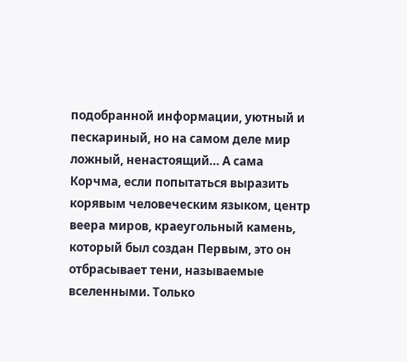подобранной информации, уютный и пескариный, но на самом деле мир ложный, ненастоящий… А сама Корчма, если попытаться выразить корявым человеческим языком, центр веера миров, краеугольный камень, который был создан Первым, это он отбрасывает тени, называемые вселенными. Только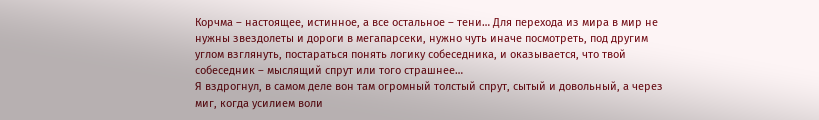Корчма – настоящее, истинное, а все остальное – тени… Для перехода из мира в мир не нужны звездолеты и дороги в мегапарсеки, нужно чуть иначе посмотреть, под другим углом взглянуть, постараться понять логику собеседника, и оказывается, что твой собеседник – мыслящий спрут или того страшнее…
Я вздрогнул, в самом деле вон там огромный толстый спрут, сытый и довольный, а через миг, когда усилием воли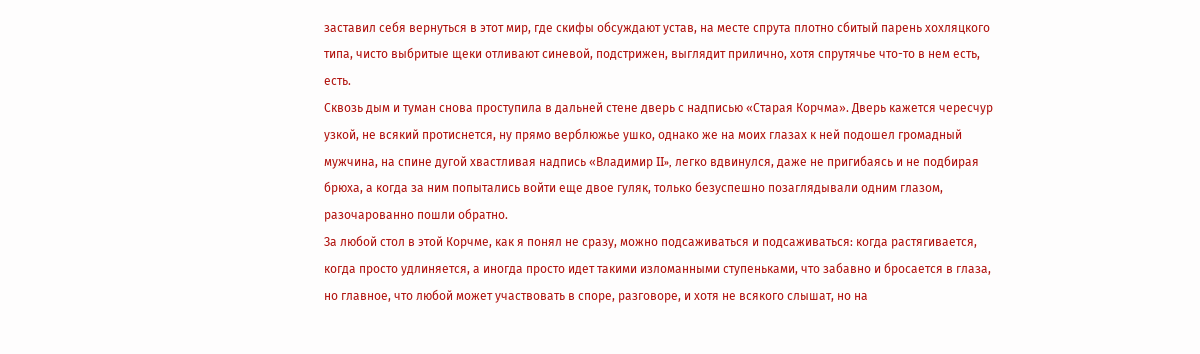заставил себя вернуться в этот мир, где скифы обсуждают устав, на месте спрута плотно сбитый парень хохляцкого типа, чисто выбритые щеки отливают синевой, подстрижен, выглядит прилично, хотя спрутячье что-то в нем есть, есть.
Сквозь дым и туман снова проступила в дальней стене дверь с надписью «Старая Корчма». Дверь кажется чересчур узкой, не всякий протиснется, ну прямо верблюжье ушко, однако же на моих глазах к ней подошел громадный мужчина, на спине дугой хвастливая надпись «Владимир II», легко вдвинулся, даже не пригибаясь и не подбирая брюха, а когда за ним попытались войти еще двое гуляк, только безуспешно позаглядывали одним глазом, разочарованно пошли обратно.
За любой стол в этой Корчме, как я понял не сразу, можно подсаживаться и подсаживаться: когда растягивается, когда просто удлиняется, а иногда просто идет такими изломанными ступеньками, что забавно и бросается в глаза, но главное, что любой может участвовать в споре, разговоре, и хотя не всякого слышат, но на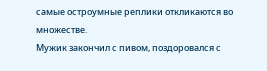самые остроумные реплики откликаются во множестве.
Мужик закончил с пивом, поздоровался с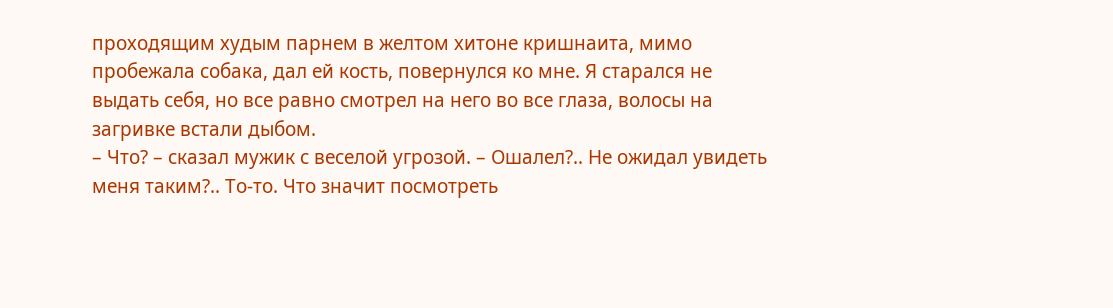проходящим худым парнем в желтом хитоне кришнаита, мимо пробежала собака, дал ей кость, повернулся ко мне. Я старался не выдать себя, но все равно смотрел на него во все глаза, волосы на загривке встали дыбом.
– Что? – сказал мужик с веселой угрозой. – Ошалел?.. Не ожидал увидеть меня таким?.. То-то. Что значит посмотреть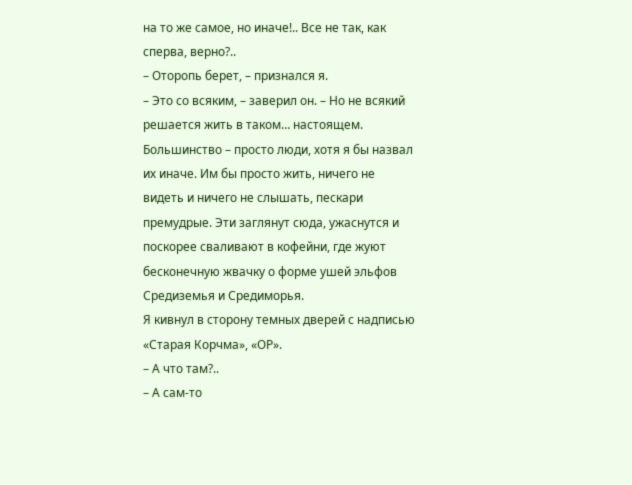на то же самое, но иначе!.. Все не так, как сперва, верно?..
– Оторопь берет, – признался я.
– Это со всяким, – заверил он. – Но не всякий решается жить в таком… настоящем. Большинство – просто люди, хотя я бы назвал их иначе. Им бы просто жить, ничего не видеть и ничего не слышать, пескари премудрые. Эти заглянут сюда, ужаснутся и поскорее сваливают в кофейни, где жуют бесконечную жвачку о форме ушей эльфов Средиземья и Средиморья.
Я кивнул в сторону темных дверей с надписью «Старая Корчма», «ОР».
– А что там?..
– А сам-то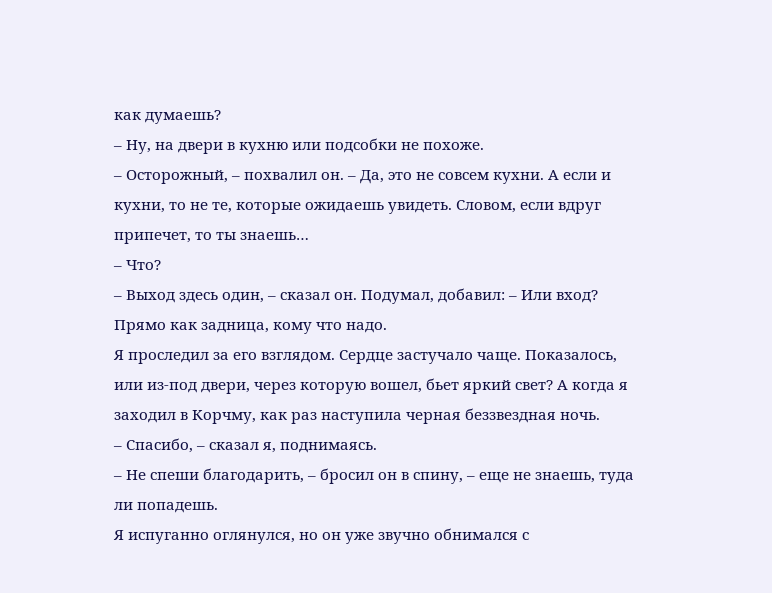как думаешь?
– Ну, на двери в кухню или подсобки не похоже.
– Осторожный, – похвалил он. – Да, это не совсем кухни. А если и кухни, то не те, которые ожидаешь увидеть. Словом, если вдруг припечет, то ты знаешь…
– Что?
– Выход здесь один, – сказал он. Подумал, добавил: – Или вход? Прямо как задница, кому что надо.
Я проследил за его взглядом. Сердце застучало чаще. Показалось, или из-под двери, через которую вошел, бьет яркий свет? А когда я заходил в Корчму, как раз наступила черная беззвездная ночь.
– Спасибо, – сказал я, поднимаясь.
– Не спеши благодарить, – бросил он в спину, – еще не знаешь, туда ли попадешь.
Я испуганно оглянулся, но он уже звучно обнимался с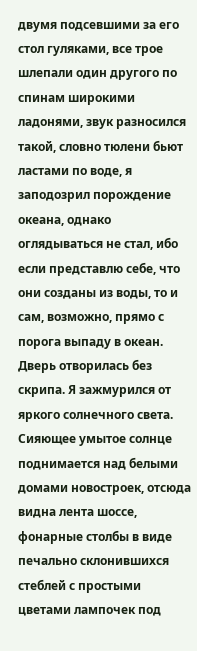двумя подсевшими за его стол гуляками, все трое шлепали один другого по спинам широкими ладонями, звук разносился такой, словно тюлени бьют ластами по воде, я заподозрил порождение океана, однако оглядываться не стал, ибо если представлю себе, что они созданы из воды, то и сам, возможно, прямо с порога выпаду в океан.
Дверь отворилась без скрипа. Я зажмурился от яркого солнечного света. Сияющее умытое солнце поднимается над белыми домами новостроек, отсюда видна лента шоссе, фонарные столбы в виде печально склонившихся стеблей с простыми цветами лампочек под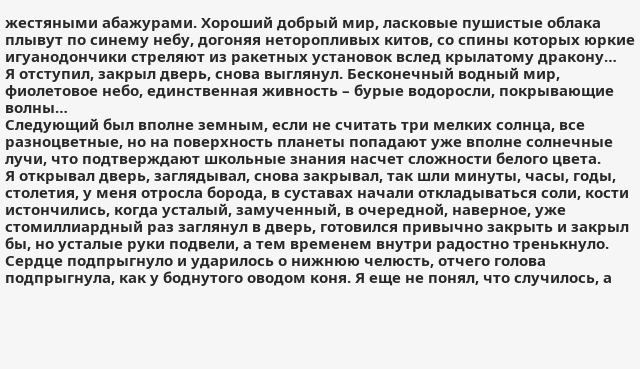жестяными абажурами. Хороший добрый мир, ласковые пушистые облака плывут по синему небу, догоняя неторопливых китов, со спины которых юркие игуанодончики стреляют из ракетных установок вслед крылатому дракону…
Я отступил, закрыл дверь, снова выглянул. Бесконечный водный мир, фиолетовое небо, единственная живность – бурые водоросли, покрывающие волны…
Следующий был вполне земным, если не считать три мелких солнца, все разноцветные, но на поверхность планеты попадают уже вполне солнечные лучи, что подтверждают школьные знания насчет сложности белого цвета.
Я открывал дверь, заглядывал, снова закрывал, так шли минуты, часы, годы, столетия, у меня отросла борода, в суставах начали откладываться соли, кости истончились, когда усталый, замученный, в очередной, наверное, уже стомиллиардный раз заглянул в дверь, готовился привычно закрыть и закрыл бы, но усталые руки подвели, а тем временем внутри радостно тренькнуло. Сердце подпрыгнуло и ударилось о нижнюю челюсть, отчего голова подпрыгнула, как у боднутого оводом коня. Я еще не понял, что случилось, а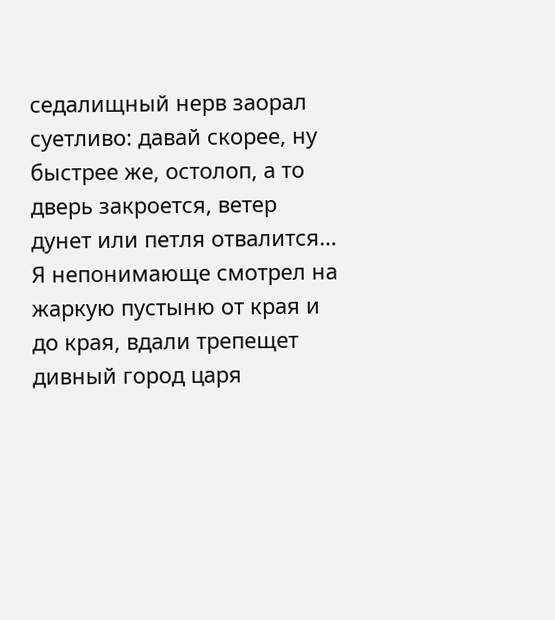седалищный нерв заорал суетливо: давай скорее, ну быстрее же, остолоп, а то дверь закроется, ветер дунет или петля отвалится… Я непонимающе смотрел на жаркую пустыню от края и до края, вдали трепещет дивный город царя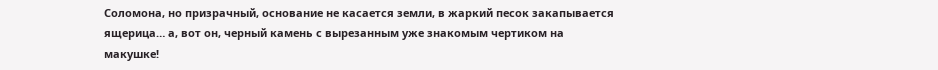Соломона, но призрачный, основание не касается земли, в жаркий песок закапывается ящерица… а, вот он, черный камень с вырезанным уже знакомым чертиком на макушке!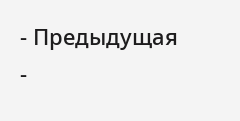- Предыдущая
-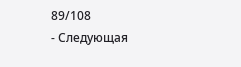89/108
- Следующая